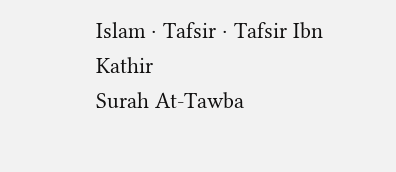Islam · Tafsir · Tafsir Ibn Kathir
Surah At-Tawba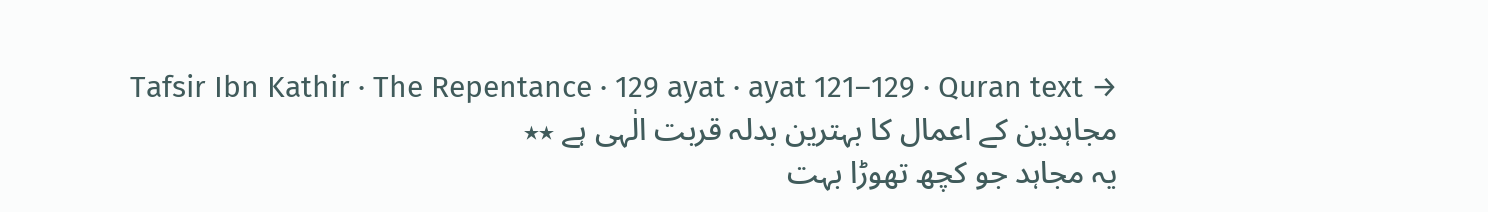Tafsir Ibn Kathir · The Repentance · 129 ayat · ayat 121–129 · Quran text →
مجاہدین کے اعمال کا بہترین بدلہ قربت الٰہی ہے ٭٭
یہ مجاہد جو کچھ تھوڑا بہت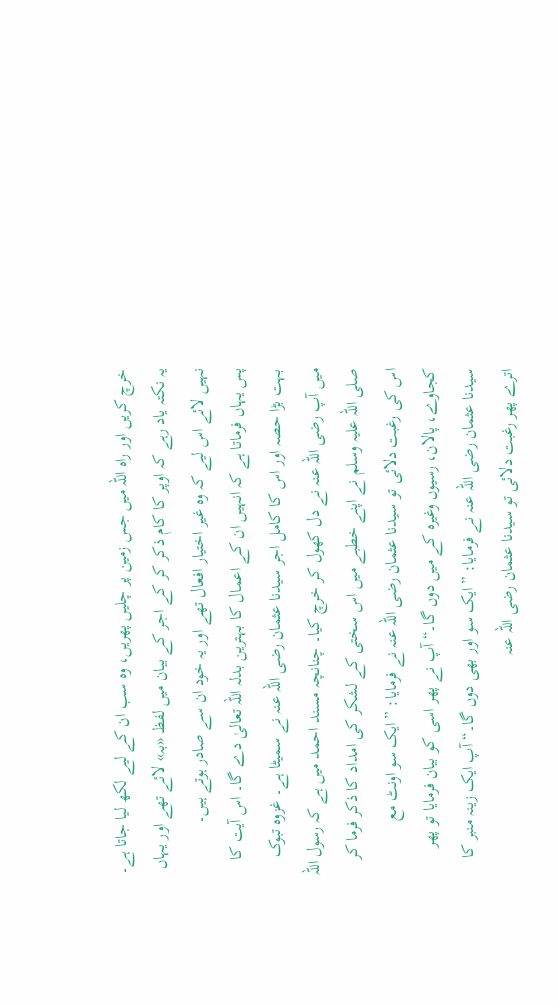خرچ کریں اور راہ اللہ میں جس زمین پر چلیں پھریں، وہ سب ان کے لیے لکھ لیا جاتا ہے۔ یہ نکتہ یاد رہے کہ اوپر کا کام ذکر کر کے اجر کے بیان میں لفظ «بہ» لائے تھے اور یہاں نہیں لائے اس لیے کہ وہ غیر اختیار افعال تھے اور یہ خود ان سے صادر ہوتے ہیں۔
پس یہاں فرماتا ہے کہ انہیں ان کے اعمال کا بہترین بدلہ اللہ تعالیٰ دے گا۔ اس آیت کا بہت بڑا حصہ اور اس کا کامل اجر سیدنا عثمان رضی اللہ عنہ نے سمیٹا ہے۔ غزوہ تبوک میں آپ رضی اللہ عنہ نے دل کھول کر خرچ کیا۔ چنانچہ مسند احمد میں ہے کہ رسول اللہ صلی اللہ علیہ وسلم نے اپنے خطبے میں اس سختی کے لشکر کی امداد کا ذکر فرما کر اس کی رغبت دلائی تو سیدنا عثمان رضی اللہ عنہ نے فرمایا: ”ایک سو اونٹ مع کجاوے، پالان، رسیوں وغیرہ کے میں دوں گا۔“ آپ نے پھر اسی کو بیان فرمایا تو پھر سیدنا عثمان رضی اللہ عنہ نے فرمایا: ”ایک سو اور بھی دوں گا۔“ آپ ایک زینہ منبر کا اترے پھر رغبت دلائی تو سیدنا عثمان رضی اللہ عنہ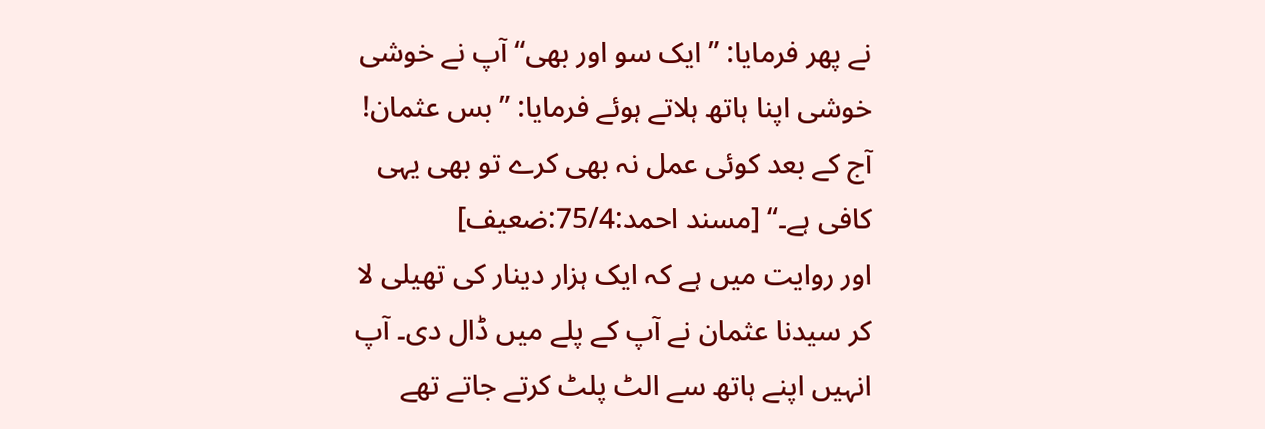نے پھر فرمایا: ”ایک سو اور بھی“ آپ نے خوشی خوشی اپنا ہاتھ ہلاتے ہوئے فرمایا: ”بس عثمان! آج کے بعد کوئی عمل نہ بھی کرے تو بھی یہی کافی ہے۔“ [مسند احمد:75/4:ضعیف]
اور روایت میں ہے کہ ایک ہزار دینار کی تھیلی لا کر سیدنا عثمان نے آپ کے پلے میں ڈال دی۔ آپ انہیں اپنے ہاتھ سے الٹ پلٹ کرتے جاتے تھے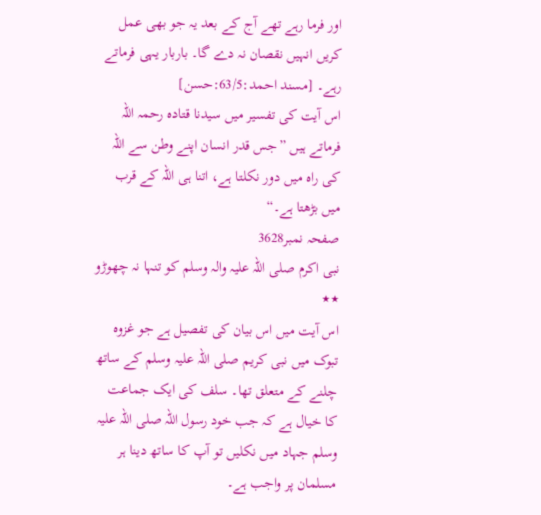اور فرما رہے تھے آج کے بعد یہ جو بھی عمل کریں انہیں نقصان نہ دے گا۔ باربار یہی فرماتے رہے۔ [مسند احمد:63/5:حسن]
اس آیت کی تفسیر میں سیدنا قتادہ رحمہ اللہ فرماتے ہیں ”جس قدر انسان اپنے وطن سے اللہ کی راہ میں دور نکلتا ہے، اتنا ہی اللہ کے قرب میں بڑھتا ہے۔“
صفحہ نمبر3628
نبی اکرم صلی اللہ علیہ والہ وسلم کو تنہا نہ چھوڑو ٭٭
اس آیت میں اس بیان کی تفصیل ہے جو غزوہ تبوک میں نبی کریم صلی اللہ علیہ وسلم کے ساتھ چلنے کے متعلق تھا۔ سلف کی ایک جماعت کا خیال ہے کہ جب خود رسول اللہ صلی اللہ علیہ وسلم جہاد میں نکلیں تو آپ کا ساتھ دینا ہر مسلمان پر واجب ہے۔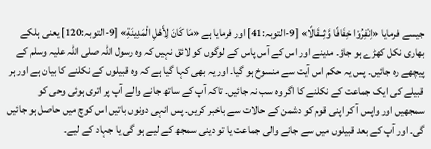جیسے فرمایا «اِنْفِرُوْا خِفَافًا وَّثِــقَالًا» [9-التوبہ:41] اور فرمایا ہے «مَا كَانَ لِأَهْلِ الْمَدِينَةِ» [9-التوبہ:120] یعنی ہلکے بھاری نکل کھڑے ہو جاؤ۔ مدینے اور اس کے آس پاس کے لوگوں کو لائق نہیں کہ وہ رسول اللہ صلی اللہ علیہ وسلم کے پیچھے رہ جائیں۔ پس یہ حکم اس آیت سے منسوخ ہو گیا۔ اور یہ بھی کہا گیا ہے کہ وہ قبیلوں کے نکلنے کا بیان ہے اور ہر قبیلے کی ایک جماعت کے نکلنے کا اگر وہ سب نہ جائیں۔ تاکہ آپ کے ساتھ جانے والے آپ پر اتری ہوئی وحی کو سمجھیں اور واپس آ کر اپنی قوم کو دشمن کے حالات سے باخبر کریں۔ پس انہی دونوں باتیں اس کوچ میں حاصل ہو جائیں گی۔ اور آپ کے بعد قبیلوں میں سے جانے والی جماعت یا تو دینی سمجھ کے لیے ہو گی یا جہاد کے لیے۔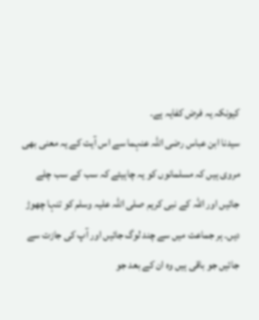کیونکہ یہ فرض کفایہ ہے۔
سیدنا ابن عباس رضی اللہ عنہما سے اس آیت کے یہ معنی بھی مروی ہیں کہ مسلمانوں کو یہ چاہیئے کہ سب کے سب چلے جائیں اور اللہ کے نبی کریم صلی اللہ علیہ وسلم کو تنہا چھوڑ دیں۔ ہر جماعت میں سے چند لوگ جائیں اور آپ کی جازت سے جائیں جو باقی ہیں وہ ان کے بعد جو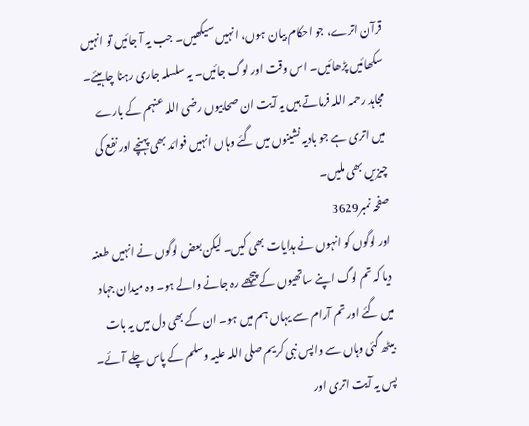قرآن اترے، جو احکام بیان ہوں، انہیں سیکھیں۔ جب یہ آ جائیں تو انہیں سکھائیں پڑھائیں۔ اس وقت اور لوگ جائیں۔ یہ سلسلہ جاری رہنا چاہیئے۔
مجاہد رحمہ اللہ فرماتے ہیں یہ آیت ان صحابیوں رضی اللہ عنہم کے بارے میں اتری ہے جو بادیہ نشینوں میں گئے وہاں انہیں فوائد بھی پہنچے اور نفع کی چیزیں بھی ملیں۔
صفحہ نمبر3629
اور لوگوں کو انہوں نے ہدایات بھی کیں۔ لیکن بعض لوگوں نے انہیں طعنہ دیا کہ تم لوگ اپنے ساتھیوں کے پیچھے رہ جانے والے ہو۔ وہ میدان جہاد میں گئے اور تم آرام سے یہاں ہم میں ہو۔ ان کے بھی دل میں یہ بات بیٹھ گئی وہاں سے واپس نبی کریم صلی اللہ علیہ وسلم کے پاس چلے آئے۔ پس یہ آیت اتری اور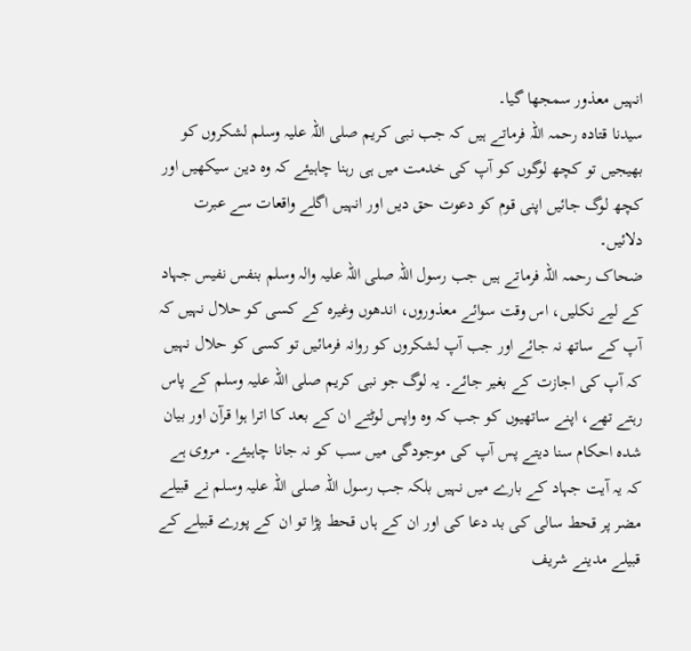انہیں معذور سمجھا گیا۔
سیدنا قتادہ رحمہ اللہ فرماتے ہیں کہ جب نبی کریم صلی اللہ علیہ وسلم لشکروں کو بھیجیں تو کچھ لوگوں کو آپ کی خدمت میں ہی رہنا چاہیئے کہ وہ دین سیکھیں اور کچھ لوگ جائیں اپنی قوم کو دعوت حق دیں اور انہیں اگلے واقعات سے عبرت دلائیں۔
ضحاک رحمہ اللہ فرماتے ہیں جب رسول اللہ صلی اللہ علیہ والہ وسلم بنفس نفیس جہاد کے لیے نکلیں، اس وقت سوائے معذوروں، اندھوں وغیرہ کے کسی کو حلال نہیں کہ آپ کے ساتھ نہ جائے اور جب آپ لشکروں کو روانہ فرمائیں تو کسی کو حلال نہیں کہ آپ کی اجازت کے بغیر جائے۔ یہ لوگ جو نبی کریم صلی اللہ علیہ وسلم کے پاس رہتے تھے، اپنے ساتھیوں کو جب کہ وہ واپس لوٹتے ان کے بعد کا اترا ہوا قرآن اور بیان شدہ احکام سنا دیتے پس آپ کی موجودگی میں سب کو نہ جانا چاہیئے۔ مروی ہے کہ یہ آیت جہاد کے بارے میں نہیں بلکہ جب رسول اللہ صلی اللہ علیہ وسلم نے قبیلے مضر پر قحط سالی کی بد دعا کی اور ان کے ہاں قحط پڑا تو ان کے پورے قبیلے کے قبیلے مدینے شریف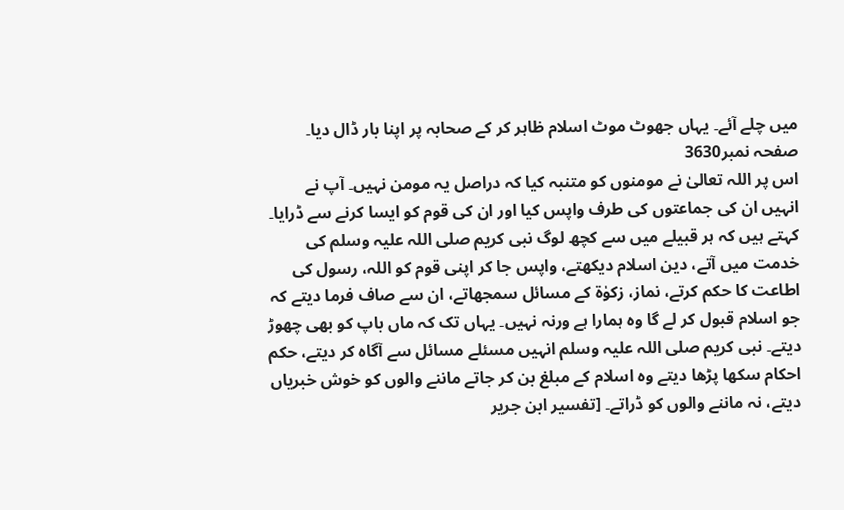میں چلے آئے۔ یہاں جھوٹ موٹ اسلام ظاہر کر کے صحابہ پر اپنا بار ڈال دیا۔
صفحہ نمبر3630
اس پر اللہ تعالیٰ نے مومنوں کو متنبہ کیا کہ دراصل یہ مومن نہیں۔ آپ نے انہیں ان کی جماعتوں کی طرف واپس کیا اور ان کی قوم کو ایسا کرنے سے ڈرایا۔
کہتے ہیں کہ ہر قبیلے میں سے کچھ لوگ نبی کریم صلی اللہ علیہ وسلم کی خدمت میں آتے، دین اسلام دیکھتے، واپس جا کر اپنی قوم کو اللہ، رسول کی اطاعت کا حکم کرتے، نماز، زکوٰۃ کے مسائل سمجھاتے، ان سے صاف فرما دیتے کہ جو اسلام قبول کر لے گا وہ ہمارا ہے ورنہ نہیں۔ یہاں تک کہ ماں باپ کو بھی چھوڑ دیتے۔ نبی کریم صلی اللہ علیہ وسلم انہیں مسئلے مسائل سے آگاہ کر دیتے، حکم احکام سکھا پڑھا دیتے وہ اسلام کے مبلغ بن کر جاتے ماننے والوں کو خوش خبریاں دیتے، نہ ماننے والوں کو ڈراتے۔ [تفسیر ابن جریر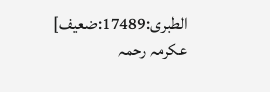الطبری:17489:ضعیف]
عکرمہ رحمہ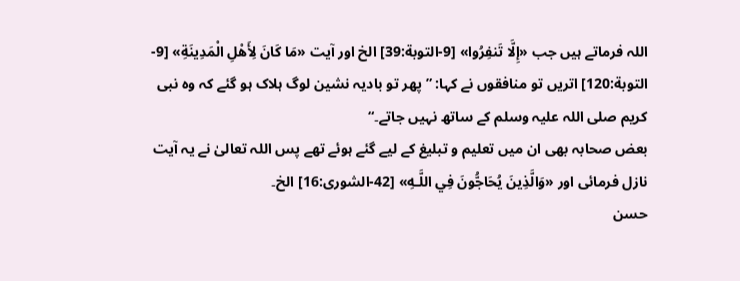اللہ فرماتے ہیں جب «إِلَّا تَنفِرُوا» [9-التوبة:39] الخ اور آیت «مَا كَانَ لِأَهْلِ الْمَدِينَةِ» [9-التوبة:120] اتریں تو منافقوں نے کہا: ”پھر تو بادیہ نشین لوگ ہلاک ہو گئے کہ وہ نبی کریم صلی اللہ علیہ وسلم کے ساتھ نہیں جاتے۔“
بعض صحابہ بھی ان میں تعلیم و تبلیغ کے لیے گئے ہوئے تھے پس اللہ تعالیٰ نے یہ آیت نازل فرمائی اور «وَالَّذِينَ يُحَاجُّونَ فِي اللَّـهِ» [42-الشورى:16] الخ۔
حسن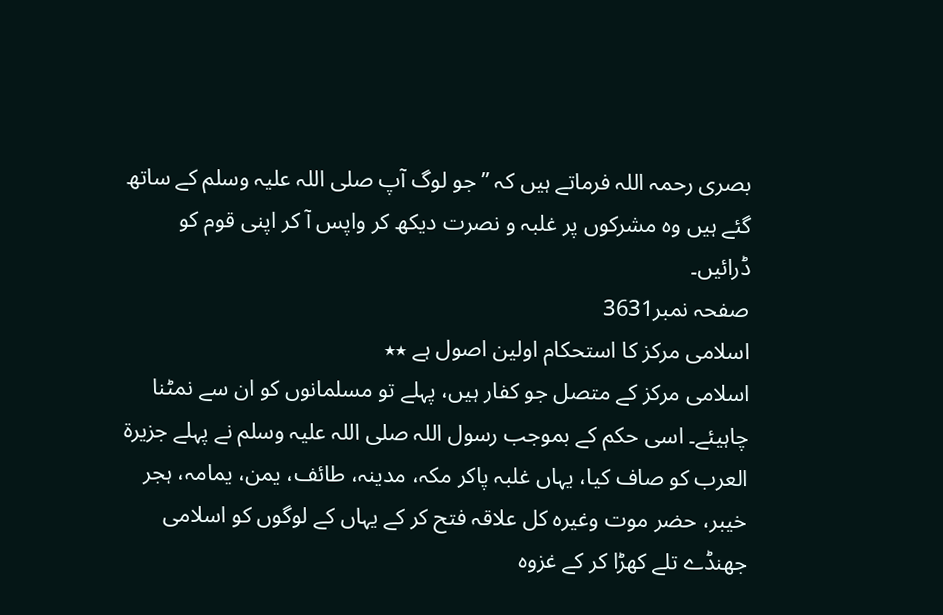بصری رحمہ اللہ فرماتے ہیں کہ ”جو لوگ آپ صلی اللہ علیہ وسلم کے ساتھ گئے ہیں وہ مشرکوں پر غلبہ و نصرت دیکھ کر واپس آ کر اپنی قوم کو ڈرائیں۔
صفحہ نمبر3631
اسلامی مرکز کا استحکام اولین اصول ہے ٭٭
اسلامی مرکز کے متصل جو کفار ہیں، پہلے تو مسلمانوں کو ان سے نمٹنا چاہیئے۔ اسی حکم کے بموجب رسول اللہ صلی اللہ علیہ وسلم نے پہلے جزیرۃ العرب کو صاف کیا، یہاں غلبہ پاکر مکہ، مدینہ، طائف، یمن، یمامہ، ہجر خیبر، حضر موت وغیرہ کل علاقہ فتح کر کے یہاں کے لوگوں کو اسلامی جھنڈے تلے کھڑا کر کے غزوہ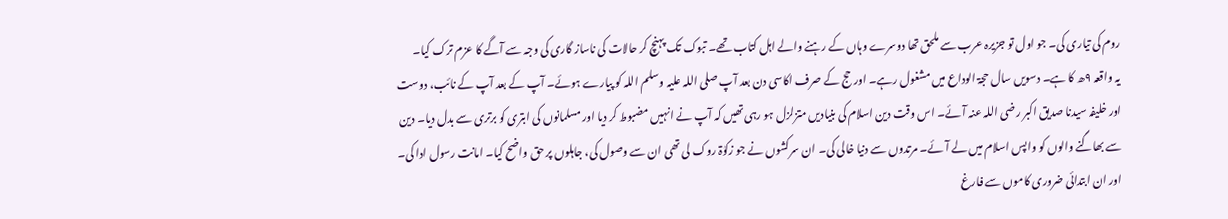روم کی تیاری کی۔ جو اول تو جزیرہ عرب سے ملحق تھا دوسرے وہاں کے رہنے والے اہل کتاب تھے۔ تبوک تک پہنچ کر حالات کی ناساز گاری کی وجہ سے آگے کا عزم ترک کیا۔
یہ واقعہ ٩ھ کا ہے۔ دسویں سال حجۃ الوداع میں مشغول رہے۔ اور حج کے صرف اکاسی دن بعد آپ صلی اللہ علیہ وسلم اللہ کو پیارے ہوئے۔ آپ کے بعد آپ کے نائب، دوست اور خلیفہ سیدنا صدیق اکبر رضی اللہ عنہ آئے۔ اس وقت دین اسلام کی بنیادیں متزلزل ہو رہی تھیں کہ آپ نے انہیں مضبوط کر دیا اور مسلمانوں کی ابتری کو برتری سے بدل دیا۔ دین سے بھاگنے والوں کو واپس اسلام میں لے آئے۔ مرتدوں سے دنیا خالی کی۔ ان سرکشوں نے جو زکوٰۃ روک لی تھی ان سے وصول کی، جاہلوں پر حق واضح کیا۔ امانت رسول ادا کی۔
اور ان ابتدائی ضروری کاموں سے فارغ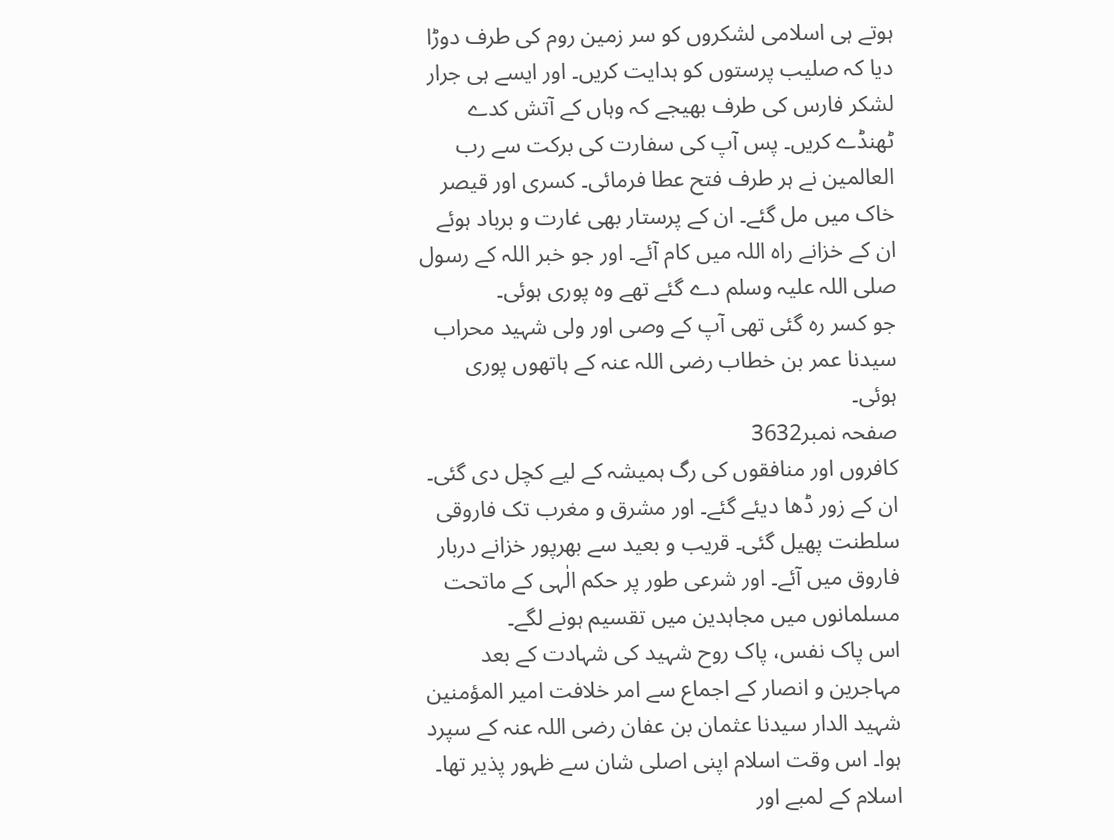ہوتے ہی اسلامی لشکروں کو سر زمین روم کی طرف دوڑا دیا کہ صلیب پرستوں کو ہدایت کریں۔ اور ایسے ہی جرار لشکر فارس کی طرف بھیجے کہ وہاں کے آتش کدے ٹھنڈے کریں۔ پس آپ کی سفارت کی برکت سے رب العالمین نے ہر طرف فتح عطا فرمائی۔ کسری اور قیصر خاک میں مل گئے۔ ان کے پرستار بھی غارت و برباد ہوئے ان کے خزانے راہ اللہ میں کام آئے۔ اور جو خبر اللہ کے رسول صلی اللہ علیہ وسلم دے گئے تھے وہ پوری ہوئی۔
جو کسر رہ گئی تھی آپ کے وصی اور ولی شہید محراب سیدنا عمر بن خطاب رضی اللہ عنہ کے ہاتھوں پوری ہوئی۔
صفحہ نمبر3632
کافروں اور منافقوں کی رگ ہمیشہ کے لیے کچل دی گئی۔ ان کے زور ڈھا دیئے گئے۔ اور مشرق و مغرب تک فاروقی سلطنت پھیل گئی۔ قریب و بعید سے بھرپور خزانے دربار فاروق میں آئے۔ اور شرعی طور پر حکم الٰہی کے ماتحت مسلمانوں میں مجاہدین میں تقسیم ہونے لگے۔
اس پاک نفس، پاک روح شہید کی شہادت کے بعد مہاجرین و انصار کے اجماع سے امر خلافت امیر المؤمنین شہید الدار سیدنا عثمان بن عفان رضی اللہ عنہ کے سپرد ہوا۔ اس وقت اسلام اپنی اصلی شان سے ظہور پذیر تھا۔ اسلام کے لمبے اور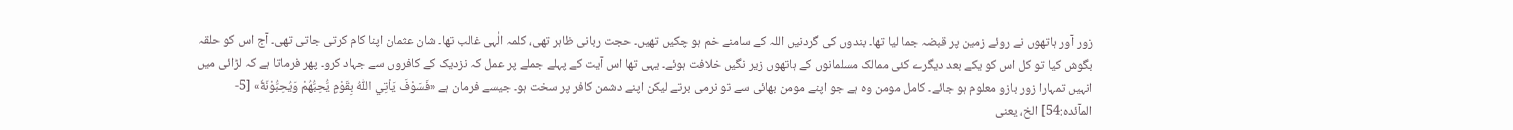زور آور ہاتھوں نے روئے زمین پر قبضہ جما لیا تھا۔ بندوں کی گردنیں اللہ کے سامنے خم ہو چکیں تھیں۔ حجت ربانی ظاہر تھی، کلمہ الٰہی غالب تھا۔ شان عثمان اپنا کام کرتی جاتی تھی۔ آج اس کو حلقہ بگوش کیا تو کل اس کو یکے بعد دیگرے کئی ممالک مسلمانوں کے ہاتھوں زیر نگیں خلافت ہوئے۔ یہی تھا اس آیت کے پہلے جملے پر عمل کہ نزدیک کے کافروں سے جہاد کرو۔ پھر فرماتا ہے کہ لڑائی میں انہیں تمہارا زور بازو معلوم ہو جائے۔ کامل مومن وہ ہے جو اپنے مومن بھائی سے تو نرمی برتے لیکن اپنے دشمن کافر پر سخت ہو۔ جیسے فرمان ہے «فَسَوْفَ يَاْتِي اللّٰهُ بِقَوْمٍ يُّحِبُّهُمْ وَيُحِبُّوْنَهٗٓ» [5-المآئدہ:54] الخ، یعنی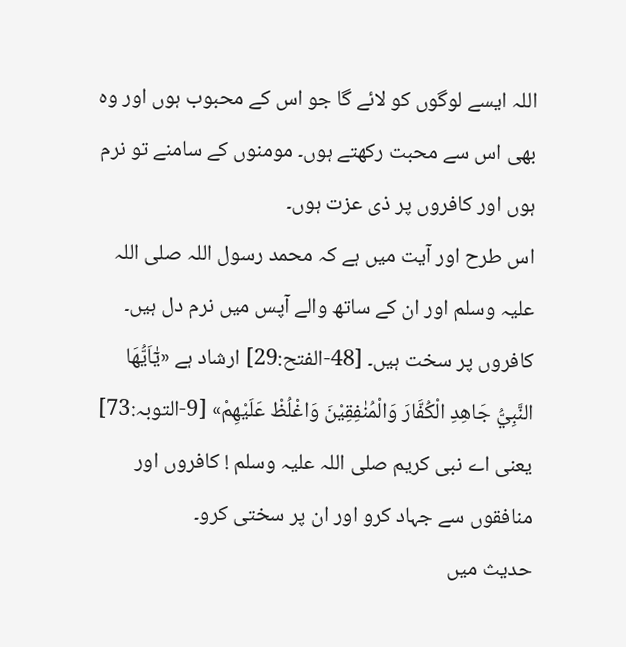اللہ ایسے لوگوں کو لائے گا جو اس کے محبوب ہوں اور وہ بھی اس سے محبت رکھتے ہوں۔ مومنوں کے سامنے تو نرم ہوں اور کافروں پر ذی عزت ہوں۔
اس طرح اور آیت میں ہے کہ محمد رسول اللہ صلی اللہ علیہ وسلم اور ان کے ساتھ والے آپس میں نرم دل ہیں۔ کافروں پر سخت ہیں۔ [48-الفتح:29] ارشاد ہے «يٰٓاَيُّھَا النَّبِيُّ جَاهِدِ الْكُفَّارَ وَالْمُنٰفِقِيْنَ وَاغْلُظْ عَلَيْهِمْ» [9-التوبہ:73] یعنی اے نبی کریم صلی اللہ علیہ وسلم ! کافروں اور منافقوں سے جہاد کرو اور ان پر سختی کرو۔
حدیث میں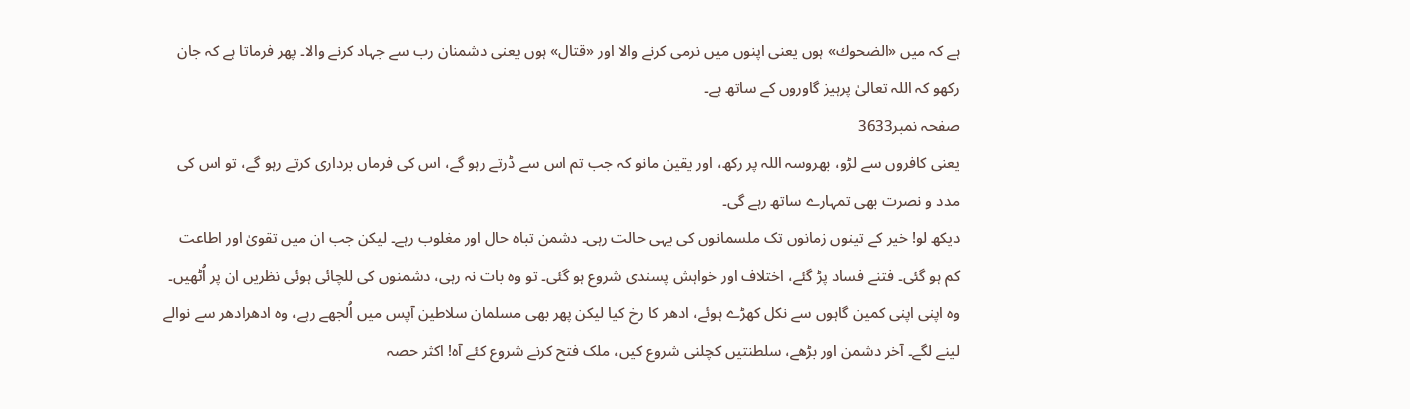ہے کہ میں «الضحوك» ہوں یعنی اپنوں میں نرمی کرنے والا اور «قتال» ہوں یعنی دشمنان رب سے جہاد کرنے والا۔ پھر فرماتا ہے کہ جان رکھو کہ اللہ تعالیٰ پرہیز گاوروں کے ساتھ ہے۔
صفحہ نمبر3633
یعنی کافروں سے لڑو، بھروسہ اللہ پر رکھ، اور یقین مانو کہ جب تم اس سے ڈرتے رہو گے، اس کی فرماں برداری کرتے رہو گے، تو اس کی مدد و نصرت بھی تمہارے ساتھ رہے گی۔
دیکھ لو! خیر کے تینوں زمانوں تک ملسمانوں کی یہی حالت رہی۔ دشمن تباہ حال اور مغلوب رہے۔ لیکن جب ان میں تقویٰ اور اطاعت کم ہو گئی۔ فتنے فساد پڑ گئے، اختلاف اور خواہش پسندی شروع ہو گئی۔ تو وہ بات نہ رہی، دشمنوں کی للچائی ہوئی نظریں ان پر اُٹھیں۔ وہ اپنی اپنی کمین گاہوں سے نکل کھڑے ہوئے، ادھر کا رخ کیا لیکن پھر بھی مسلمان سلاطین آپس میں اُلجھے رہے، وہ ادھرادھر سے نوالے لینے لگے۔ آخر دشمن اور بڑھے، سلطنتیں کچلنی شروع کیں، ملک فتح کرنے شروع کئے آہ! اکثر حصہ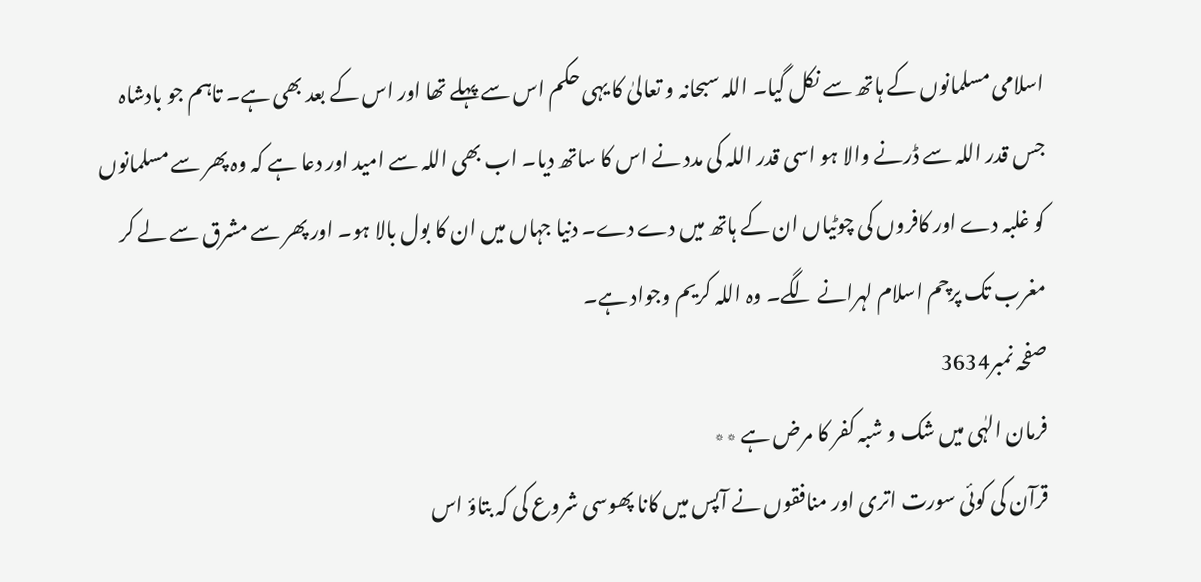اسلامی مسلمانوں کے ہاتھ سے نکل گیا۔ اللہ سبحانہ و تعالیٰ کا یہی حکم اس سے پہلے تھا اور اس کے بعد بھی ہے۔ تاہم جو بادشاہ جس قدر اللہ سے ڈرنے والا ہو اسی قدر اللہ کی مدد نے اس کا ساتھ دیا۔ اب بھی اللہ سے امید اور دعا ہے کہ وہ پھر سے مسلمانوں کو غلبہ دے اور کافروں کی چوٹیاں ان کے ہاتھ میں دے دے۔ دنیا جہاں میں ان کا بول بالا ہو۔ اور پھر سے مشرق سے لے کر مغرب تک پرچم اسلام لہرانے لگے۔ وہ اللہ کریم وجواد ہے۔
صفحہ نمبر3634
فرمان الہٰی میں شک و شبہ کفر کا مرض ہے ٭٭
قرآن کی کوئی سورت اتری اور منافقوں نے آپس میں کانا پھوسی شروع کی کہ بتاؤ اس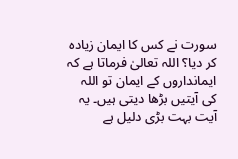سورت نے کس کا ایمان زیادہ کر دیا؟ اللہ تعالیٰ فرماتا ہے کہ ایمانداروں کے ایمان تو اللہ کی آیتیں بڑھا دیتی ہیں۔ یہ آیت بہت بڑی دلیل ہے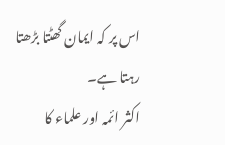اس پر کہ ایمان گھٹتا بڑھتا رہتا ہے۔
اکثر ائمہ اور علماء کا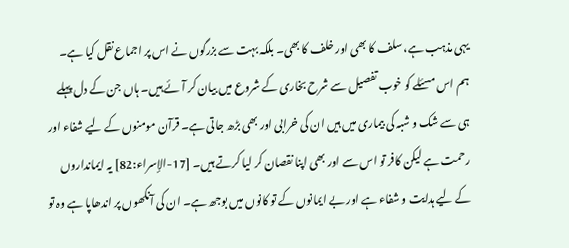یہی مذہب ہے، سلف کا بھی اور خلف کا بھی۔ بلکہ بہت سے بزرگوں نے اس پر اجماع نقل کیا ہے۔ ہم اس مسئلے کو خوب تفصیل سے شرح بخاری کے شروع میں بیان کر آئے ہیں۔ ہاں جن کے دل پہلے ہی سے شک و شبہ کی بیماری میں ہیں ان کی خرابی اور بھی بڑھ جاتی ہے۔ قرآن مومنوں کے لیے شفاء اور رحمت ہے لیکن کافر تو اس سے اور بھی اپنا نقصان کر لیا کرتے ہیں۔ [17-الإسراء:82] یہ ایمانداروں کے لیے ہدایت و شفاء ہے اور بے ایمانوں کے تو کانوں میں بوجھ ہے۔ ان کی آنکھوں پر اندھاپا ہے وہ تو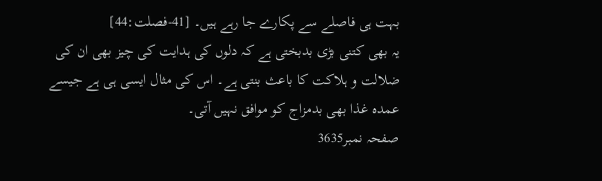بہت ہی فاصلے سے پکارے جا رہے ہیں۔ [41-فصلت:44]
یہ بھی کتنی بڑی بدبختی ہے کہ دلوں کی ہدایت کی چیز بھی ان کی ضلالت و ہلاکت کا باعث بنتی ہے۔ اس کی مثال ایسی ہی ہے جیسے عمدہ غذا بھی بدمزاج کو موافق نہیں آتی۔
صفحہ نمبر3635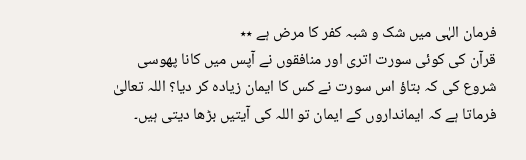فرمان الہٰی میں شک و شبہ کفر کا مرض ہے ٭٭
قرآن کی کوئی سورت اتری اور منافقوں نے آپس میں کانا پھوسی شروع کی کہ بتاؤ اس سورت نے کس کا ایمان زیادہ کر دیا؟ اللہ تعالیٰ فرماتا ہے کہ ایمانداروں کے ایمان تو اللہ کی آیتیں بڑھا دیتی ہیں۔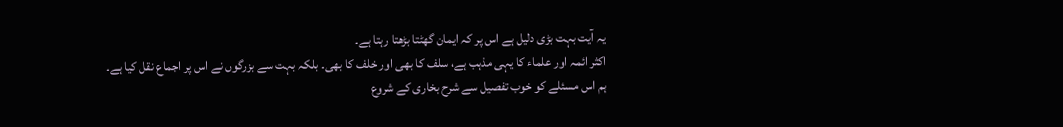یہ آیت بہت بڑی دلیل ہے اس پر کہ ایمان گھٹتا بڑھتا رہتا ہے۔
اکثر ائمہ اور علماء کا یہی مذہب ہے، سلف کا بھی اور خلف کا بھی۔ بلکہ بہت سے بزرگوں نے اس پر اجماع نقل کیا ہے۔ ہم اس مسئلے کو خوب تفصیل سے شرح بخاری کے شروع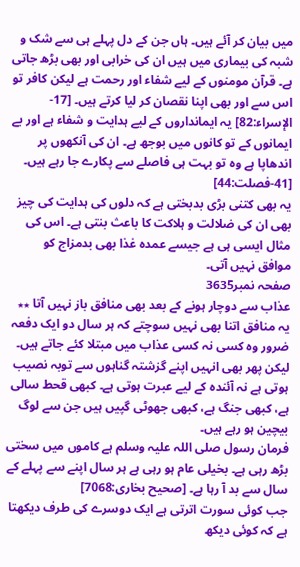میں بیان کر آئے ہیں۔ ہاں جن کے دل پہلے ہی سے شک و شبہ کی بیماری میں ہیں ان کی خرابی اور بھی بڑھ جاتی ہے۔ قرآن مومنوں کے لیے شفاء اور رحمت ہے لیکن کافر تو اس سے اور بھی اپنا نقصان کر لیا کرتے ہیں۔ [17-الإسراء:82] یہ ایمانداروں کے لیے ہدایت و شفاء ہے اور بے ایمانوں کے تو کانوں میں بوجھ ہے۔ ان کی آنکھوں پر اندھاپا ہے وہ تو بہت ہی فاصلے سے پکارے جا رہے ہیں۔ [41-فصلت:44]
یہ بھی کتنی بڑی بدبختی ہے کہ دلوں کی ہدایت کی چیز بھی ان کی ضلالت و ہلاکت کا باعث بنتی ہے۔ اس کی مثال ایسی ہی ہے جیسے عمدہ غذا بھی بدمزاج کو موافق نہیں آتی۔
صفحہ نمبر3635
عذاب سے دوچار ہونے کے بعد بھی منافق باز نہیں آتا ٭٭
یہ منافق اتنا بھی نہیں سوچتے کہ ہر سال دو ایک دفعہ ضرور وہ کسی نہ کسی عذاب میں مبتلا کئے جاتے ہیں۔ لیکن پھر بھی انہیں اپنے گزشتہ گناہوں سے توبہ نصیب ہوتی ہے نہ آئندہ کے لیے عبرت ہوتی ہے۔ کبھی قحط سالی ہے، کبھی جنگ ہے، کبھی جھوٹی گپیں ہیں جن سے لوگ بیچین ہو رہے ہیں۔
فرمان رسول صلی اللہ علیہ وسلم ہے کاموں میں سختی بڑھ رہی ہے۔ بخیلی عام ہو رہی ہے ہر سال اپنے سے پہلے کے سال سے بد آ رہا ہے۔ [صحیح بخاری:7068]
جب کوئی سورت اترتی ہے ایک دوسرے کی طرف دیکھتا ہے کہ کوئی دیکھ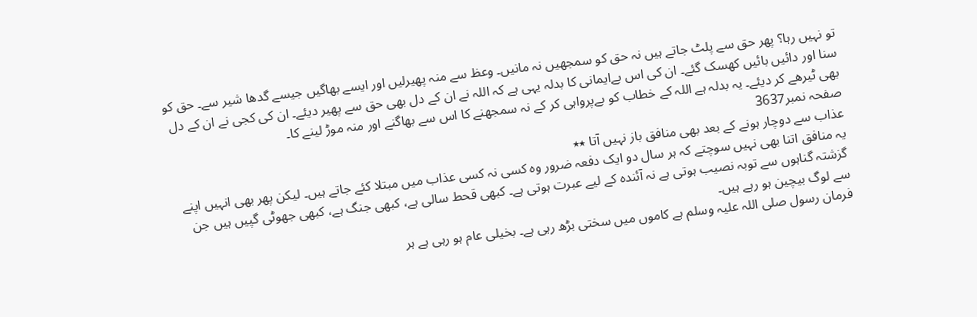تو نہیں رہا؟ پھر حق سے پلٹ جاتے ہیں نہ حق کو سمجھیں نہ مانیں۔ وعظ سے منہ پھیرلیں اور ایسے بھاگیں جیسے گدھا شیر سے۔ حق کو سنا اور دائیں بائیں کھسک گئے۔ ان کی اس بےایمانی کا بدلہ یہی ہے کہ اللہ نے ان کے دل بھی حق سے پھیر دیئے۔ ان کی کجی نے ان کے دل بھی ٹیرھے کر دیئے۔ یہ بدلہ ہے اللہ کے خطاب کو بےپرواہی کر کے نہ سمجھنے کا اس سے بھاگنے اور منہ موڑ لینے کا۔
صفحہ نمبر3637
عذاب سے دوچار ہونے کے بعد بھی منافق باز نہیں آتا ٭٭
یہ منافق اتنا بھی نہیں سوچتے کہ ہر سال دو ایک دفعہ ضرور وہ کسی نہ کسی عذاب میں مبتلا کئے جاتے ہیں۔ لیکن پھر بھی انہیں اپنے گزشتہ گناہوں سے توبہ نصیب ہوتی ہے نہ آئندہ کے لیے عبرت ہوتی ہے۔ کبھی قحط سالی ہے، کبھی جنگ ہے، کبھی جھوٹی گپیں ہیں جن سے لوگ بیچین ہو رہے ہیں۔
فرمان رسول صلی اللہ علیہ وسلم ہے کاموں میں سختی بڑھ رہی ہے۔ بخیلی عام ہو رہی ہے ہر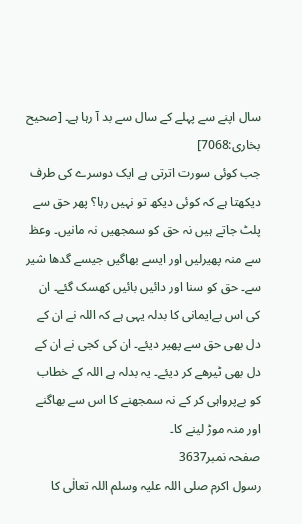سال اپنے سے پہلے کے سال سے بد آ رہا ہے۔ [صحیح بخاری:7068]
جب کوئی سورت اترتی ہے ایک دوسرے کی طرف دیکھتا ہے کہ کوئی دیکھ تو نہیں رہا؟ پھر حق سے پلٹ جاتے ہیں نہ حق کو سمجھیں نہ مانیں۔ وعظ سے منہ پھیرلیں اور ایسے بھاگیں جیسے گدھا شیر سے۔ حق کو سنا اور دائیں بائیں کھسک گئے۔ ان کی اس بےایمانی کا بدلہ یہی ہے کہ اللہ نے ان کے دل بھی حق سے پھیر دیئے۔ ان کی کجی نے ان کے دل بھی ٹیرھے کر دیئے۔ یہ بدلہ ہے اللہ کے خطاب کو بےپرواہی کر کے نہ سمجھنے کا اس سے بھاگنے اور منہ موڑ لینے کا۔
صفحہ نمبر3637
رسول اکرم صلی اللہ علیہ وسلم اللہ تعالٰی کا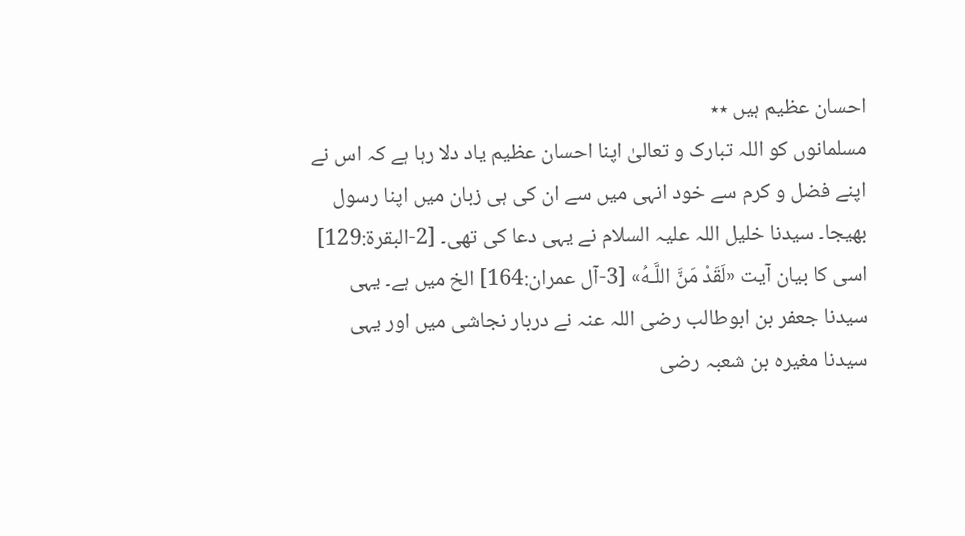احسان عظیم ہیں ٭٭
مسلمانوں کو اللہ تبارک و تعالیٰ اپنا احسان عظیم یاد دلا رہا ہے کہ اس نے اپنے فضل و کرم سے خود انہی میں سے ان کی ہی زبان میں اپنا رسول بھیجا۔ سیدنا خلیل اللہ علیہ السلام نے یہی دعا کی تھی۔ [2-البقرة:129]
اسی کا بیان آیت «لَقَدْ مَنَّ اللَّـهُ» [3-آل عمران:164] الخ میں ہے۔ یہی سیدنا جعفر بن ابوطالب رضی اللہ عنہ نے دربار نجاشی میں اور یہی سیدنا مغیرہ بن شعبہ رضی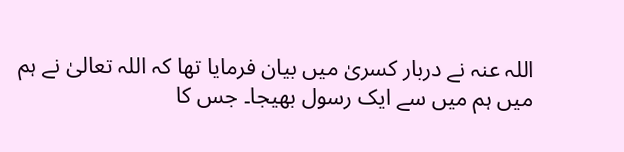اللہ عنہ نے دربار کسریٰ میں بیان فرمایا تھا کہ اللہ تعالیٰ نے ہم میں ہم میں سے ایک رسول بھیجا۔ جس کا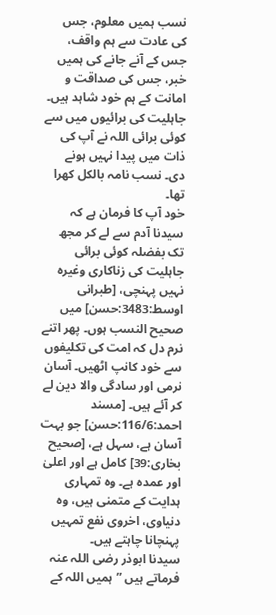نسب ہمیں معلوم، جس کی عادت سے ہم واقف، جس کے آنے جانے کی ہمیں خبر، جس کی صداقت و امانت کے ہم خود شاہد ہیں۔ جاہلیت کی برائیوں میں سے کوئی برائی اللہ نے آپ کی ذات میں پیدا نہیں ہونے دی۔ نسب نامہ بالکل کھرا تھا۔
خود آپ کا فرمان ہے کہ سیدنا آدم سے لے کر مجھ تک بفضلہ کوئی برائی جاہلیت کی زناکاری وغیرہ نہیں پہنچی، [طبرانی اوسط:3483:حسن] میں صحیح النسب ہوں۔ پھر اتنے نرم دل کہ امت کی تکلیفوں سے خود کانپ اٹھیں۔ آسان نرمی اور سادگی والا دین لے کر آئے ہیں۔ [مسند احمد:116/6:حسن] جو بہت آسان ہے، سہل ہے، [صحیح بخاری:39] کامل ہے اور اعلیٰ اور عمدہ ہے۔ وہ تمہاری ہدایت کے متمنی ہیں، وہ دنیاوی، اخروی نفع تمہیں پہنچانا چاہتے ہیں۔
سیدنا ابوذر رضی اللہ عنہ فرماتے ہیں ”ہمیں اللہ کے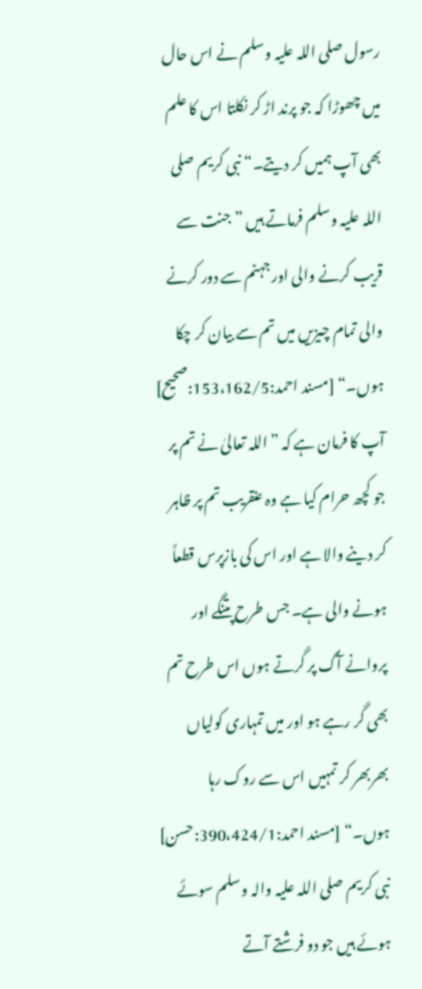رسول صلی اللہ علیہ وسلم نے اس حال میں چھوڑا کہ جو پرند اڑ کر نکلتا اس کا علم بھی آپ ہمیں کر دیتے۔“ نبی کریم صلی اللہ علیہ وسلم فرماتے ہیں ”جنت سے قریب کرنے والی اور جہنم سے دور کرنے والی تمام چیزیں میں تم سے بیان کر چکا ہوں۔“ [مسند احمد:153،162/5:صحیح]
آپ کا فرمان ہے کہ ”اللہ تعالیٰ نے تم پر جو کچھ حرام کیا ہے وہ عنقریب تم پر ظاہر کر دینے والا ہے اور اس کی بازپرس قطعاً ہونے والی ہے۔ جس طرح پتنگے اور پروانے آگ پر گرتے ہوں اس طرح تم بھی گر رہے ہو اور میں تمہاری کولیاں بھربھر کر تمہیں اس سے روک رہا ہوں۔“ [مسند احمد:390،424/1:حسن]
نبی کریم صلی اللہ علیہ والہ وسلم سوئے ہوئے ہیں جو دو فرشتے آتے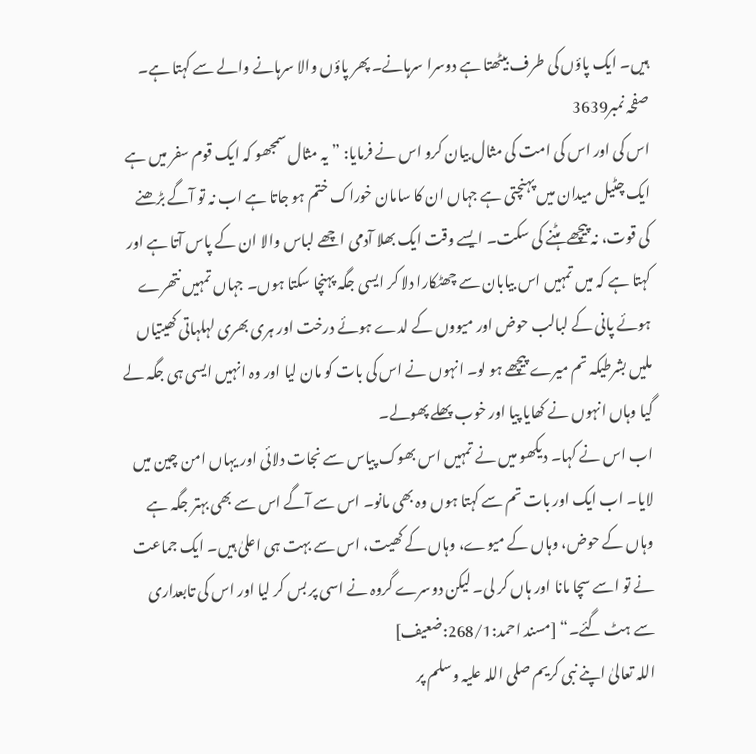ہیں۔ ایک پاؤں کی طرف بیٹھتا ہے دوسرا سرہانے۔ پھر پاؤں والا سرہانے والے سے کہتا ہے۔
صفحہ نمبر3639
اس کی اور اس کی امت کی مثال بیان کرو اس نے فرمایا: ”یہ مثال سمجھو کہ ایک قوم سفر میں ہے ایک چٹیل میدان میں پہنچتی ہے جہاں ان کا سامان خوراک ختم ہو جاتا ہے اب نہ تو آگے بڑھنے کی قوت، نہ پیچھے ہٹنے کی سکت۔ ایسے وقت ایک بھلا آدمی اچھے لباس والا ان کے پاس آتا ہے اور کہتا ہے کہ میں تمہیں اس بیابان سے چھٹکارا دلا کر ایسی جگہ پہنچا سکتا ہوں۔ جہاں تمہیں نتھرے ہوئے پانی کے لبالب حوض اور میووں کے لدے ہوئے درخت اور ہری بھری لہلہاتی کھیتیاں ملیں بشرطیکہ تم میرے پیچھے ہو لو۔ انہوں نے اس کی بات کو مان لیا اور وہ انہیں ایسی ہی جگہ لے گیا وہاں انہوں نے کھایا پیا اور خوب پھلے پھولے۔
اب اس نے کہا۔ دیکھو میں نے تمہیں اس بھوک پیاس سے نجات دلائی اور یہاں امن چین میں لایا۔ اب ایک اور بات تم سے کہتا ہوں وہ بھی مانو۔ اس سے آگے اس سے بھی بہتر جگہ ہے وہاں کے حوض، وہاں کے میوے، وہاں کے کھیت، اس سے بہت ہی اعلیٰ ہیں۔ ایک جماعت نے تو اسے سچا مانا اور ہاں کر لی۔ لیکن دوسرے گروہ نے اسی پر بس کر لیا اور اس کی تابعداری سے ہٹ گئے۔“ [مسند احمد:268/1:ضعیف]
اللہ تعالیٰ اپنے نبی کریم صلی اللہ علیہ وسلم پر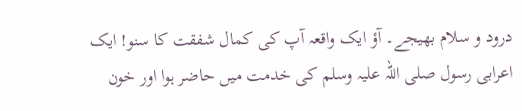درود و سلام بھیجے۔ آؤ ایک واقعہ آپ کی کمال شفقت کا سنو! ایک اعرابی رسول صلی اللہ علیہ وسلم کی خدمت میں حاضر ہوا اور خون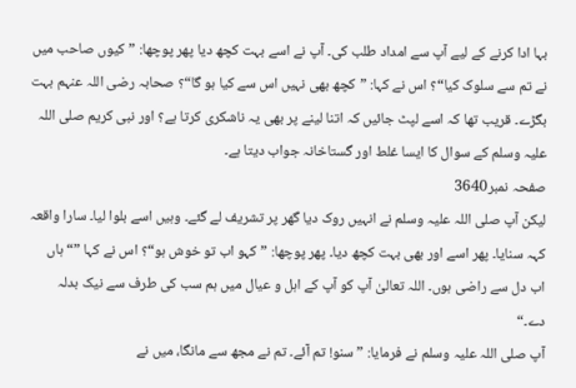بہا ادا کرنے کے لیے آپ سے امداد طلب کی۔ آپ نے اسے بہت کچھ دیا پھر پوچھا: ”کیوں صاحب میں نے تم سے سلوک کیا“؟ اس نے کہا: ”کچھ بھی نہیں اس سے کیا ہو گا“؟ صحابہ رضی اللہ عنہم بہت بگڑے۔ قریب تھا کہ اسے لپٹ جائیں کہ اتنا لینے پر بھی یہ ناشکری کرتا ہے؟ اور نبی کریم صلی اللہ علیہ وسلم کے سوال کا ایسا غلط اور گستاخانہ جواب دیتا ہے۔
صفحہ نمبر3640
لیکن آپ صلی اللہ علیہ وسلم نے انہیں روک دیا گھر پر تشریف لے گئے۔ وہیں اسے بلوا لیا۔ سارا واقعہ کہہ سنایا۔ پھر اسے اور بھی بہت کچھ دیا۔ پھر پوچھا: ”کہو اب تو خوش ہو“؟ اس نے کہا ”“ ہاں اب دل سے راضی ہوں۔ اللہ تعالیٰ آپ کو آپ کے اہل و عیال میں ہم سب کی طرف سے نیک بدلہ دے۔“
آپ صلی اللہ علیہ وسلم نے فرمایا: ”سنو! تم آئے۔ تم نے مجھ سے مانگا، میں نے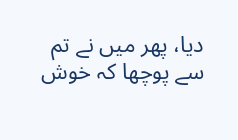دیا، پھر میں نے تم سے پوچھا کہ خوش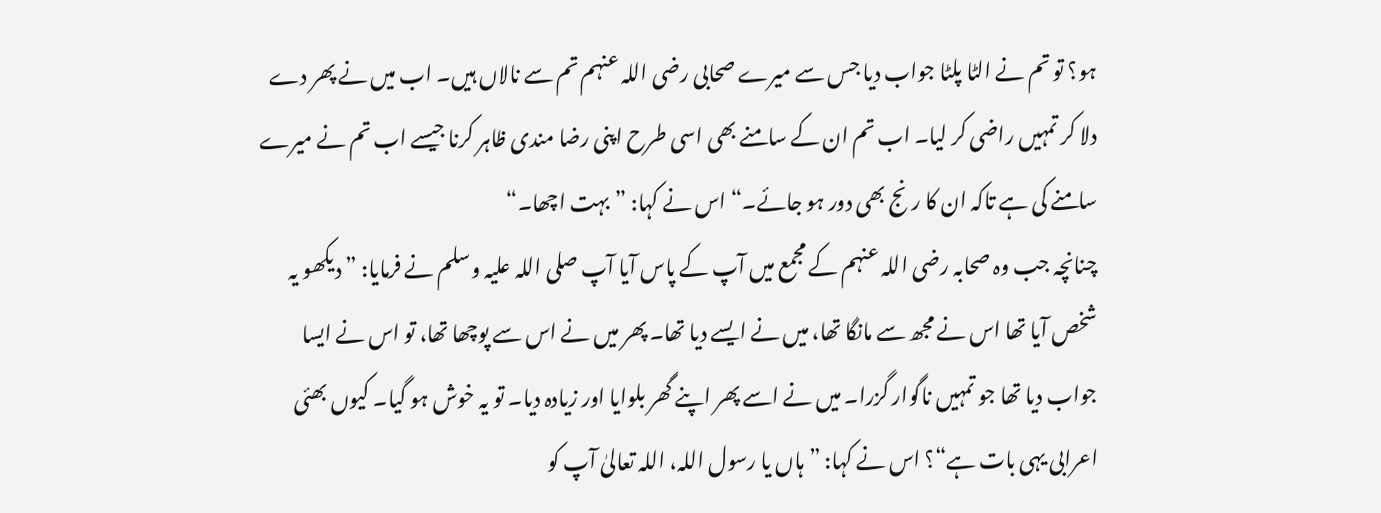ہو؟ تو تم نے الٹا پلٹا جواب دیا جس سے میرے صحابی رضی اللہ عنہم تم سے نالاں ہیں۔ اب میں نے پھر دے دلا کر تمہیں راضی کر لیا۔ اب تم ان کے سامنے بھی اسی طرح اپنی رضا مندی ظاہر کرنا جیسے اب تم نے میرے سامنے کی ہے تاکہ ان کا رنج بھی دور ہو جائے۔“ اس نے کہا: ”بہت اچھا۔“
چنانچہ جب وہ صحابہ رضی اللہ عنہم کے مجمع میں آپ کے پاس آیا آپ صلی اللہ علیہ وسلم نے فرمایا: ”دیکھو یہ شخص آیا تھا اس نے مجھ سے مانگا تھا، میں نے ایسے دیا تھا۔ پھر میں نے اس سے پوچھا تھا، تو اس نے ایسا جواب دیا تھا جو تمہیں ناگوار گزرا۔ میں نے اسے پھر اپنے گھر بلوایا اور زیادہ دیا۔ تو یہ خوش ہو گیا۔ کیوں بھئی اعرابی یہی بات ہے“؟ اس نے کہا: ”ہاں یا رسول اللہ، اللہ تعالیٰ آپ کو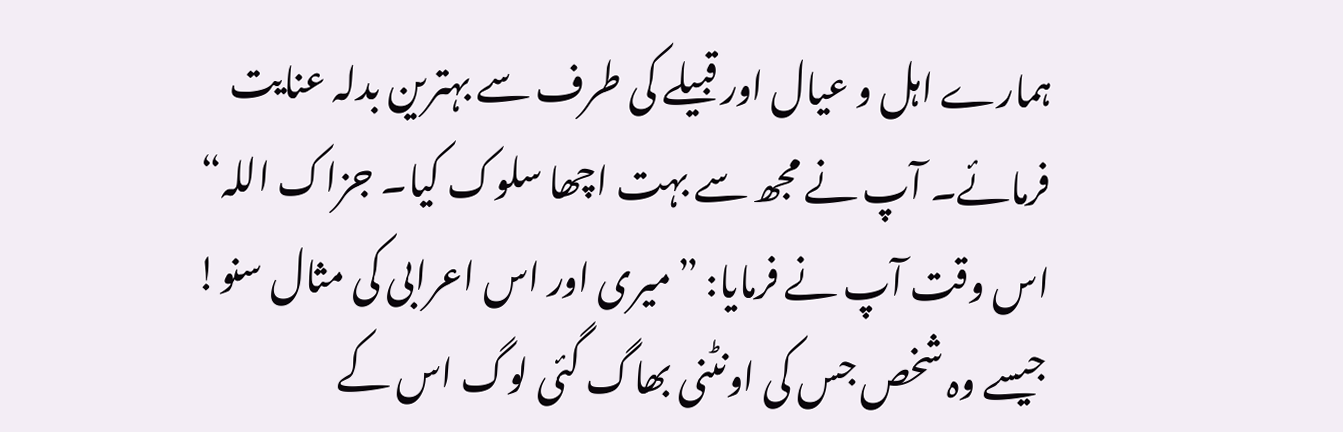ہمارے اہل و عیال اور قبیلے کی طرف سے بہترین بدلہ عنایت فرمائے۔ آپ نے مجھ سے بہت اچھا سلوک کیا۔ جزاک اللہ“
اس وقت آپ نے فرمایا: ”میری اور اس اعرابی کی مثال سنو! جیسے وہ شخص جس کی اونٹنی بھاگ گئی لوگ اس کے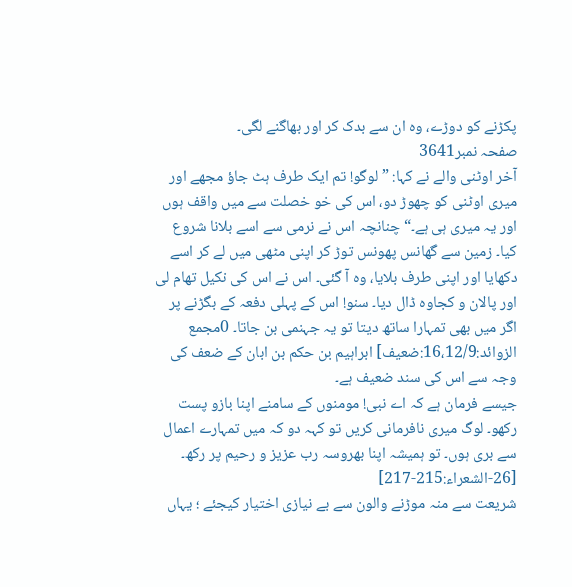پکڑنے کو دوڑے، وہ ان سے بدک کر اور بھاگنے لگی۔
صفحہ نمبر3641
آخر اوٹنی والے نے کہا: ”لوگو! تم ایک طرف ہٹ جاؤ مجھے اور میری اوٹنی کو چھوڑ دو، اس کی خو خصلت سے میں واقف ہوں اور یہ میری ہی ہے۔“ چنانچہ اس نے نرمی سے اسے بلانا شروع کیا۔ زمین سے گھانس پھونس توڑ کر اپنی مٹھی میں لے کر اسے دکھایا اور اپنی طرف بلایا، وہ آ گئی۔ اس نے اس کی نکیل تھام لی اور پالان و کجاوہ ڈال دیا۔ سنو! اس کے پہلی دفعہ کے بگڑنے پر اگر میں بھی تمہارا ساتھ دیتا تو یہ جہنمی بن جاتا۔ 0مجمع الزوائد:16،12/9:ضعیف] ابراہیم بن حکم بن ابان کے ضعف کی وجہ سے اس کی سند ضعیف ہے۔
جیسے فرمان ہے کہ اے نبی! مومنوں کے سامنے اپنا بازو پست رکھو۔ لوگ میری نافرمانی کریں تو کہہ دو کہ میں تمہارے اعمال سے بری ہوں۔ تو ہمیشہ اپنا بھروسہ رب عزیز و رحیم پر رکھ۔ [26-الشعراء:215-217]
شریعت سے منہ موڑنے والون سے بے نیازی اختیار کیجئے ؛ یہاں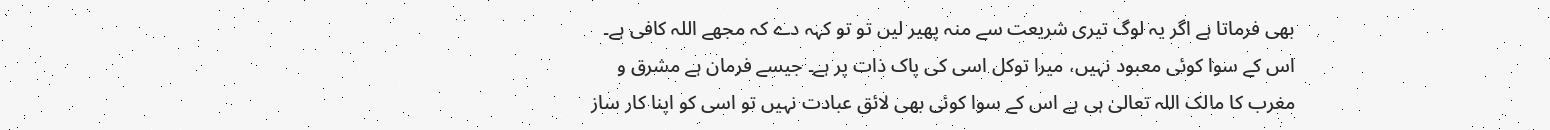بھی فرماتا ہے اگر یہ لوگ تیری شریعت سے منہ پھیر لیں تو تو کہہ دے کہ مجھے اللہ کافی ہے۔ اس کے سوا کوئی معبود نہیں، میرا توکل اسی کی پاک ذات پر ہے۔ جیسے فرمان ہے مشرق و مغرب کا مالک اللہ تعالیٰ ہی ہے اس کے سوا کوئی بھی لائق عبادت نہیں تو اسی کو اپنا کار ساز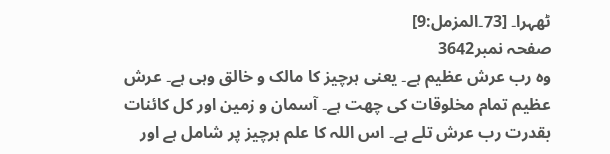ٹھہرا۔ [73۔المزمل:9]
صفحہ نمبر3642
وہ رب عرش عظیم ہے۔ یعنی ہرچیز کا مالک و خالق وہی ہے۔ عرش عظیم تمام مخلوقات کی چھت ہے۔ آسمان و زمین اور کل کائنات بقدرت رب عرش تلے ہے۔ اس اللہ کا علم ہرچیز پر شامل ہے اور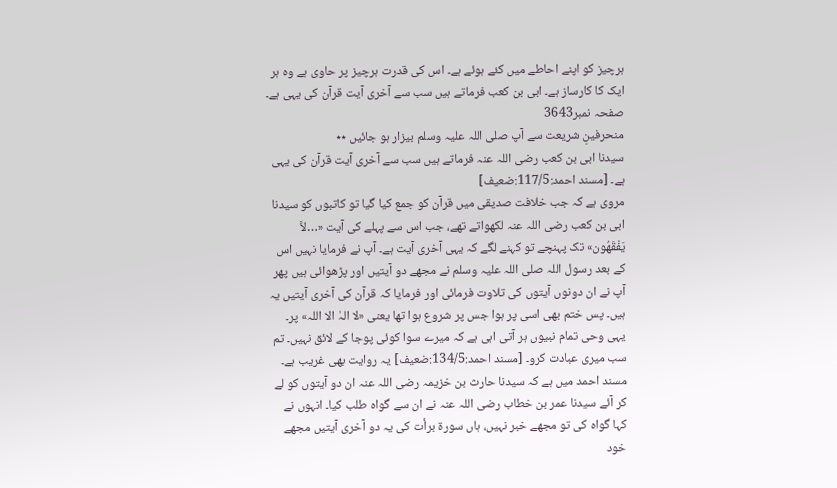ہرچیز کو اپنے احاطے میں کئے ہوئے ہے۔ اس کی قدرت ہرچیز پر حاوی ہے وہ ہر ایک کا کارساز ہے۔ ابی بن کعب فرماتے ہیں سب سے آخری آیت قرآن کی یہی ہے۔
صفحہ نمبر3643
منحرفینِ شریعت سے آپ صلی اللہ علیہ وسلم بیزار ہو جائیں ٭٭
سیدنا ابی بن کعب رضی اللہ عنہ فرماتے ہیں سب سے آخری آیت قرآن کی یہی ہے۔ [مسند احمد:117/5:ضعیف]
مروی ہے کہ جب خلافت صدیقی میں قرآن کو جمع کیا گیا تو کاتبوں کو سیدنا ابی بن کعب رضی اللہ عنہ لکھواتے تھے، جب اس سے پہلے کی آیت «…لاَّ يَفْقَهُون» تک پہنچے تو کہنے لگے کہ یہی آخری آیت ہے۔ آپ نے فرمایا نہیں اس کے بعد رسول اللہ صلی اللہ علیہ وسلم نے مجھے دو آیتیں اور پڑھوائی ہیں پھر آپ نے ان دونوں آیتوں کی تلاوت فرمائی اور فرمایا کہ قرآن کی آخری آیتیں یہ ہیں۔ پس ختم بھی اسی پر ہوا جس پر شروع ہوا تھا یعنی «لا الہٰ الا اللہ» پر۔ یہی وحی تمام نبیوں ہر آتی اہی ہے کہ میرے سوا کوئی پوجا کے لائق نہیں۔ تم سب میری عبادت کرو۔ [مسند احمد:134/5:ضعیف] یہ روایت بھی غریب ہے۔
مسند احمد میں ہے کہ سیدنا حارث بن خزیمہ رضی اللہ عنہ ان دو آیتوں کو لے کر آئے سیدنا عمر بن خطاب رضی اللہ عنہ نے ان سے گواہ طلب کیا۔ انہوں نے کہا گواہ کی تو مجھے خبر نہیں، ہاں سورۃ برأت کی یہ دو آخری آیتیں مجھے خود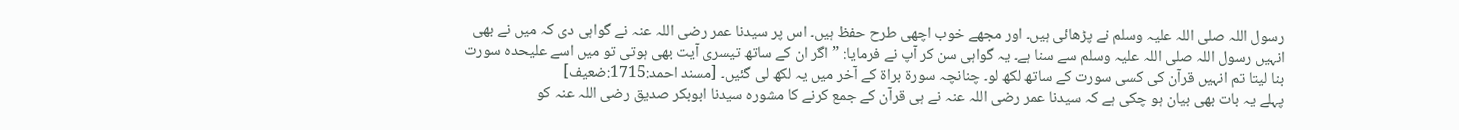رسول اللہ صلی اللہ علیہ وسلم نے پڑھائی ہیں۔ اور مجھے خوب اچھی طرح حفظ ہیں۔ اس پر سیدنا عمر رضی اللہ عنہ نے گواہی دی کہ میں نے بھی انہیں رسول اللہ صلی اللہ علیہ وسلم سے سنا ہے۔ یہ گواہی سن کر آپ نے فرمایا: ”اگر ان کے ساتھ تیسری آیت بھی ہوتی تو میں اسے علیحدہ سورت بنا لیتا تم انہیں قرآن کی کسی سورت کے ساتھ لکھ لو۔ چنانچہ سورۃ براۃ کے آخر میں یہ لکھ لی گئیں۔ [مسند احمد:1715:ضعیف]
پہلے یہ بات بھی بیان ہو چکی ہے کہ سیدنا عمر رضی اللہ عنہ نے ہی قرآن کے جمع کرنے کا مشورہ سیدنا ابوبکر صدیق رضی اللہ عنہ کو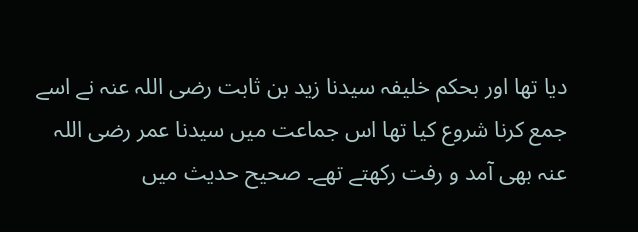دیا تھا اور بحکم خلیفہ سیدنا زید بن ثابت رضی اللہ عنہ نے اسے جمع کرنا شروع کیا تھا اس جماعت میں سیدنا عمر رضی اللہ عنہ بھی آمد و رفت رکھتے تھے۔ صحیح حدیث میں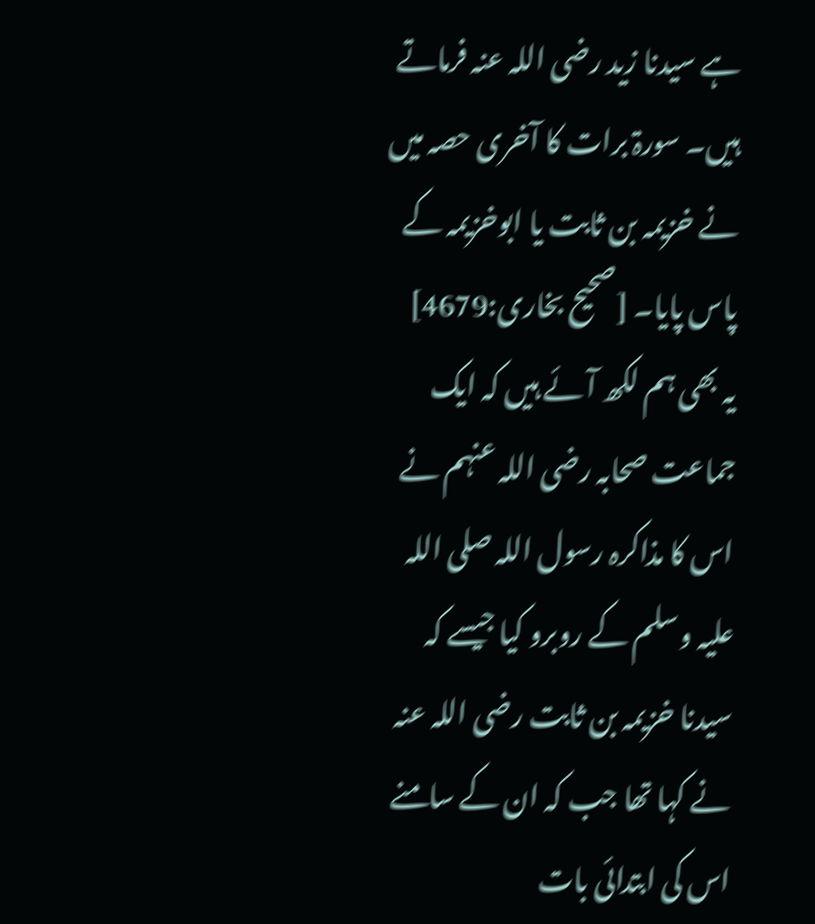ہے سیدنا زید رضی اللہ عنہ فرماتے ہیں۔ سورۃ برات کا آخری حصہ میں نے خزیمہ بن ثابت یا ابوخزیمہ کے پاس پایا۔ [صحیح بخاری:4679]
یہ بھی ہم لکھ آئے ہیں کہ ایک جماعت صحابہ رضی اللہ عنہم نے اس کا مذاکرہ رسول اللہ صلی اللہ علیہ وسلم کے روبرو کیا جیسے کہ سیدنا خزیمہ بن ثابت رضی اللہ عنہ نے کہا تھا جب کہ ان کے سامنے اس کی ابتدائی بات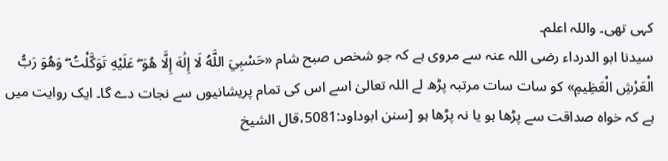کہی تھی۔ واللہ اعلم۔
سیدنا ابو الدرداء رضی اللہ عنہ سے مروی ہے کہ جو شخص صبح شام «حَسْبِيَ اللَّهُ لَا إِلَٰهَ إِلَّا هُوَ ۖ عَلَيْهِ تَوَكَّلْتُ ۖ وَهُوَ رَبُّ الْعَرْشِ الْعَظِيمِ» کو سات سات مرتبہ پڑھ لے اللہ تعالیٰ اسے اس کی تمام پریشانیوں سے نجات دے گا۔ ایک روایت میں ہے کہ خواہ صداقت سے پڑھا ہو یا نہ پڑھا ہو [سنن ابوداود:5081،قال الشيخ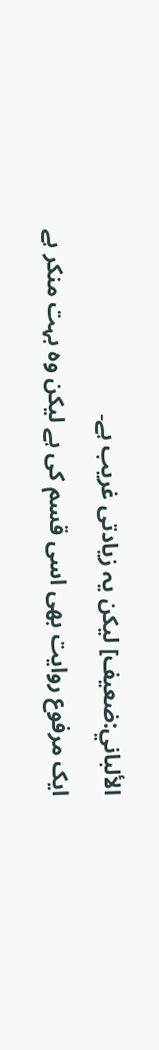الألباني:ضعیف] لیکن یہ زیادتی غریب ہے۔
ایک مرفوع روایت بھی اسی قسم کی ہے لیکن وہ بہت منکر ہے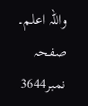واللہ اعلم۔
صفحہ نمبر3644